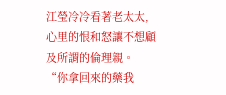江瑩冷冷看著老太太,心里的恨和怒讓不想顧及所謂的倫理親。
“你拿回來的藥我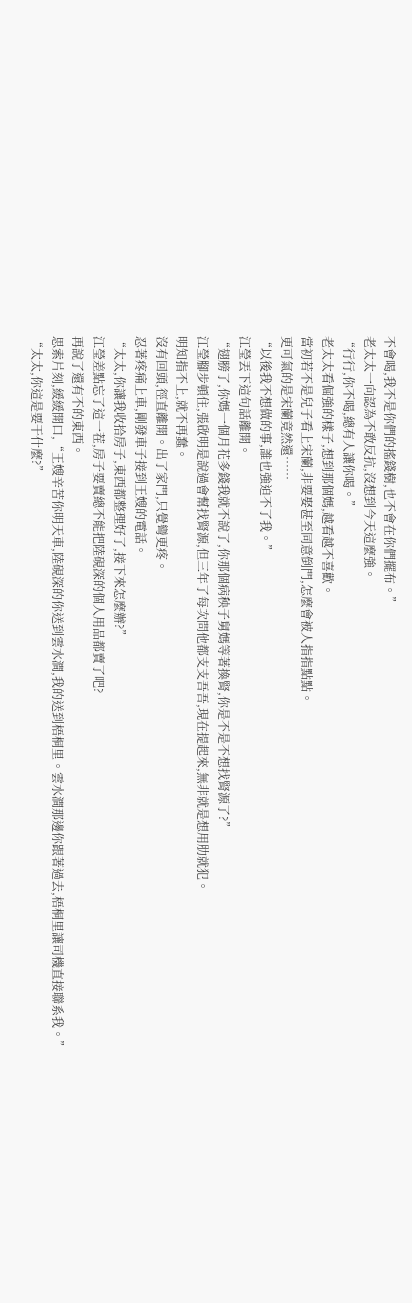不會喝,我不是你們的搖錢樹,也不會在你們擺布。”
老太太一向認為不敢反抗,沒想到今天這麼強。
“行行,你不喝,總有人讓你喝。”
老太太看倔強的樣子,想到那個媽,越看越不喜歡。
當初若不是兒子看上宋蘭,非要娶甚至同意倒門,怎麼會被人指指點點。
更可氣的是宋蘭竟然還……
“以後我不想做的事,誰也強迫不了我。”
江瑩丟下這句話離開。
“翅膀了,你媽一個月花多錢我就不說了,你那個病秧子舅媽等著換腎,你是不是不想找腎源了?”
江瑩腳步頓住,張啟明是說過會幫找腎源,但三年了每次問他都支支吾吾,現在提起來,無非就是想用肋就犯。
明知指不上,就不再蠢。
沒有回頭,徑直離開。出了家門,只覺彎更疼。
忍著疼痛上車,剛發車子接到王嫂的電話。
“太太,你讓我收拾房子,東西都整理好了,接下來怎麼辦?”
江瑩差點忘了這一茬,房子要賣總不能把陸硯深的個人用品都賣了吧?
再說了還有不的東西。
思索片刻,緩緩開口,“王嫂辛苦你明天車,陸硯深的你送到雲水澗,我的送到梧桐里。雲水澗那邊你跟著過去,梧桐里讓司機直接聯系我。”
“太太,你這是要干什麼?”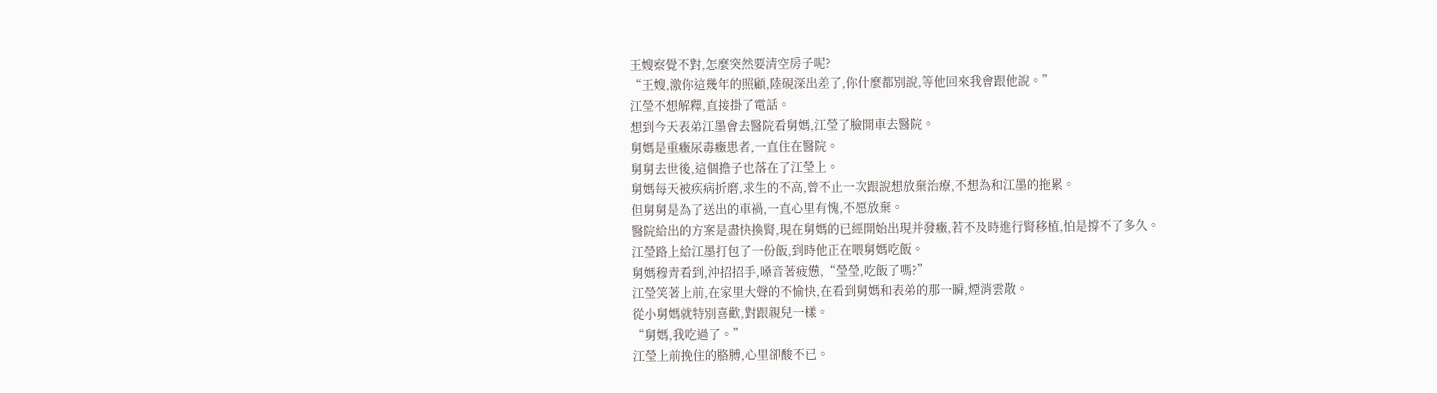王嫂察覺不對,怎麼突然要清空房子呢?
“王嫂,激你這幾年的照顧,陸硯深出差了,你什麼都別說,等他回來我會跟他說。”
江瑩不想解釋,直接掛了電話。
想到今天表弟江墨會去醫院看舅媽,江瑩了臉開車去醫院。
舅媽是重癥尿毒癥患者,一直住在醫院。
舅舅去世後,這個擔子也落在了江瑩上。
舅媽每天被疾病折磨,求生的不高,曾不止一次跟說想放棄治療,不想為和江墨的拖累。
但舅舅是為了送出的車禍,一直心里有愧,不愿放棄。
醫院給出的方案是盡快換腎,現在舅媽的已經開始出現并發癥,若不及時進行腎移植,怕是撐不了多久。
江瑩路上給江墨打包了一份飯,到時他正在喂舅媽吃飯。
舅媽穆青看到,沖招招手,嗓音著疲憊,“瑩瑩,吃飯了嗎?”
江瑩笑著上前,在家里大聲的不愉快,在看到舅媽和表弟的那一瞬,煙消雲散。
從小舅媽就特別喜歡,對跟親兒一樣。
“舅媽,我吃過了。”
江瑩上前挽住的胳膊,心里卻酸不已。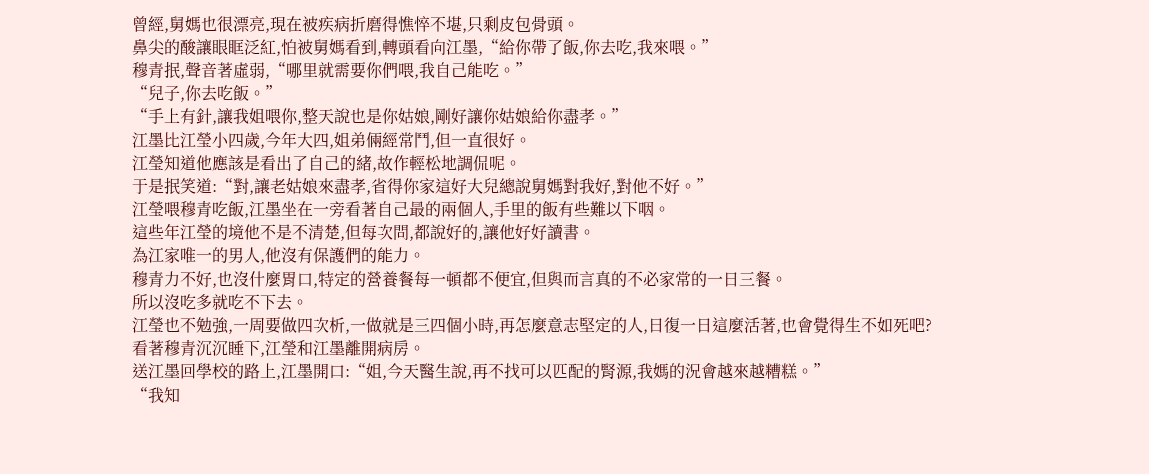曾經,舅媽也很漂亮,現在被疾病折磨得憔悴不堪,只剩皮包骨頭。
鼻尖的酸讓眼眶泛紅,怕被舅媽看到,轉頭看向江墨,“給你帶了飯,你去吃,我來喂。”
穆青抿,聲音著虛弱,“哪里就需要你們喂,我自己能吃。”
“兒子,你去吃飯。”
“手上有針,讓我姐喂你,整天說也是你姑娘,剛好讓你姑娘給你盡孝。”
江墨比江瑩小四歲,今年大四,姐弟倆經常鬥,但一直很好。
江瑩知道他應該是看出了自己的緒,故作輕松地調侃呢。
于是抿笑道:“對,讓老姑娘來盡孝,省得你家這好大兒總說舅媽對我好,對他不好。”
江瑩喂穆青吃飯,江墨坐在一旁看著自己最的兩個人,手里的飯有些難以下咽。
這些年江瑩的境他不是不清楚,但每次問,都說好的,讓他好好讀書。
為江家唯一的男人,他沒有保護們的能力。
穆青力不好,也沒什麼胃口,特定的營養餐每一頓都不便宜,但與而言真的不必家常的一日三餐。
所以沒吃多就吃不下去。
江瑩也不勉強,一周要做四次析,一做就是三四個小時,再怎麼意志堅定的人,日復一日這麼活著,也會覺得生不如死吧?
看著穆青沉沉睡下,江瑩和江墨離開病房。
送江墨回學校的路上,江墨開口:“姐,今天醫生說,再不找可以匹配的腎源,我媽的況會越來越糟糕。”
“我知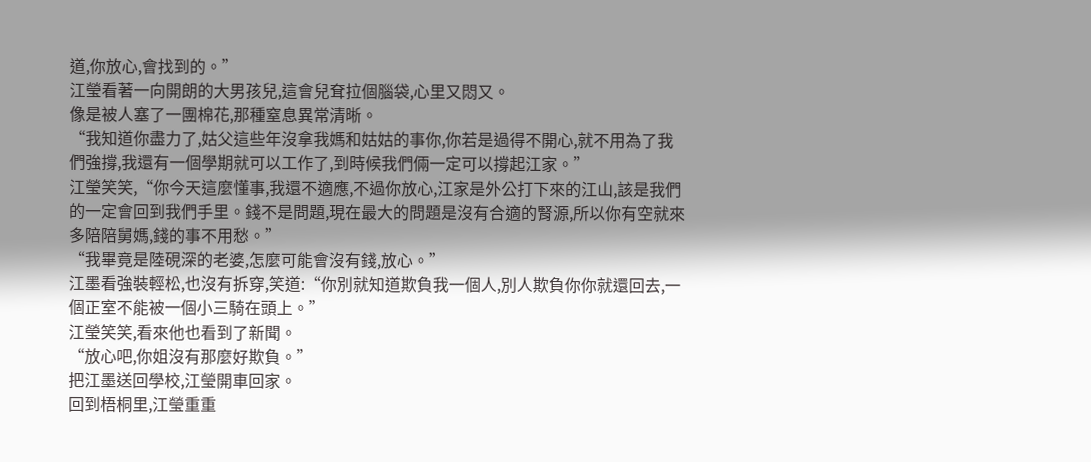道,你放心,會找到的。”
江瑩看著一向開朗的大男孩兒,這會兒耷拉個腦袋,心里又悶又。
像是被人塞了一團棉花,那種窒息異常清晰。
“我知道你盡力了,姑父這些年沒拿我媽和姑姑的事你,你若是過得不開心,就不用為了我們強撐,我還有一個學期就可以工作了,到時候我們倆一定可以撐起江家。”
江瑩笑笑,“你今天這麼懂事,我還不適應,不過你放心,江家是外公打下來的江山,該是我們的一定會回到我們手里。錢不是問題,現在最大的問題是沒有合適的腎源,所以你有空就來多陪陪舅媽,錢的事不用愁。”
“我畢竟是陸硯深的老婆,怎麼可能會沒有錢,放心。”
江墨看強裝輕松,也沒有拆穿,笑道:“你別就知道欺負我一個人,別人欺負你你就還回去,一個正室不能被一個小三騎在頭上。”
江瑩笑笑,看來他也看到了新聞。
“放心吧,你姐沒有那麼好欺負。”
把江墨送回學校,江瑩開車回家。
回到梧桐里,江瑩重重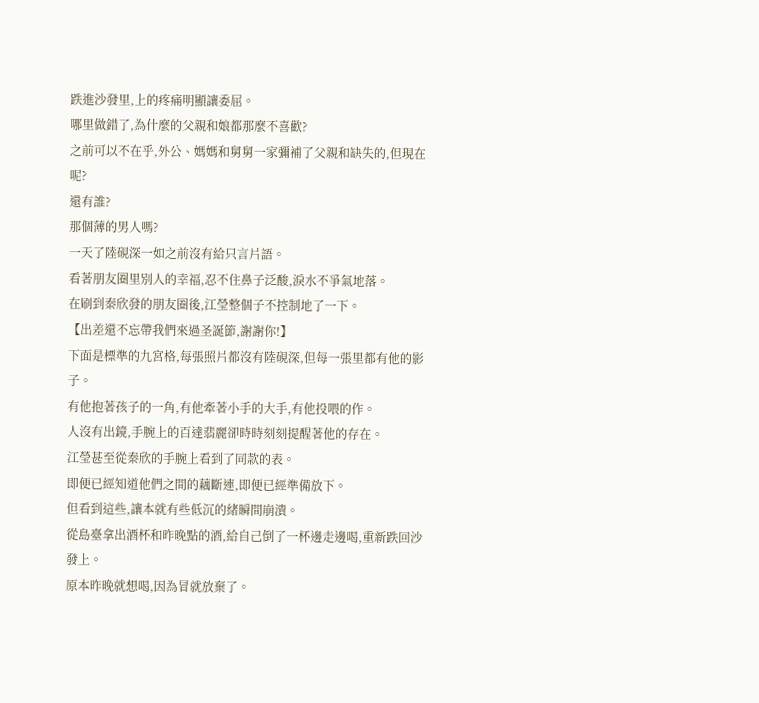跌進沙發里,上的疼痛明顯讓委屈。
哪里做錯了,為什麼的父親和娘都那麼不喜歡?
之前可以不在乎,外公、媽媽和舅舅一家彌補了父親和缺失的,但現在呢?
還有誰?
那個薄的男人嗎?
一天了陸硯深一如之前沒有給只言片語。
看著朋友圈里別人的幸福,忍不住鼻子泛酸,淚水不爭氣地落。
在刷到秦欣發的朋友圈後,江瑩整個子不控制地了一下。
【出差還不忘帶我們來過圣誕節,謝謝你!】
下面是標準的九宮格,每張照片都沒有陸硯深,但每一張里都有他的影子。
有他抱著孩子的一角,有他牽著小手的大手,有他投喂的作。
人沒有出鏡,手腕上的百達翡麗卻時時刻刻提醒著他的存在。
江瑩甚至從秦欣的手腕上看到了同款的表。
即便已經知道他們之間的藕斷連,即便已經準備放下。
但看到這些,讓本就有些低沉的緒瞬間崩潰。
從島臺拿出酒杯和昨晚點的酒,給自己倒了一杯邊走邊喝,重新跌回沙發上。
原本昨晚就想喝,因為冒就放棄了。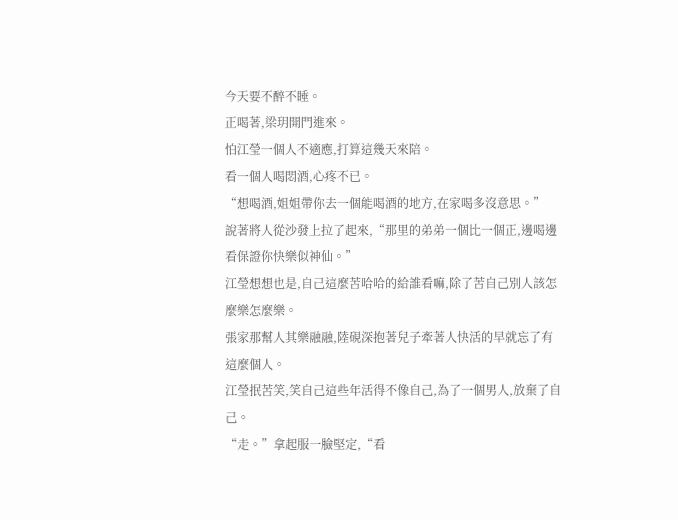今天要不醉不睡。
正喝著,梁玥開門進來。
怕江瑩一個人不適應,打算這幾天來陪。
看一個人喝悶酒,心疼不已。
“想喝酒,姐姐帶你去一個能喝酒的地方,在家喝多沒意思。”
說著將人從沙發上拉了起來,“那里的弟弟一個比一個正,邊喝邊看保證你快樂似神仙。”
江瑩想想也是,自己這麼苦哈哈的給誰看嘛,除了苦自己別人該怎麼樂怎麼樂。
張家那幫人其樂融融,陸硯深抱著兒子牽著人快活的早就忘了有這麼個人。
江瑩抿苦笑,笑自己這些年活得不像自己,為了一個男人,放棄了自己。
“走。”拿起服一臉堅定,“看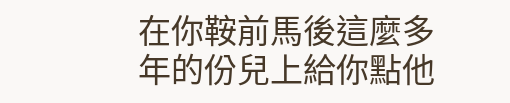在你鞍前馬後這麼多年的份兒上給你點他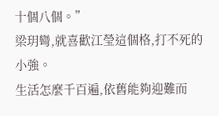十個八個。”
梁玥彎,就喜歡江瑩這個格,打不死的小強。
生活怎麼千百遍,依舊能夠迎難而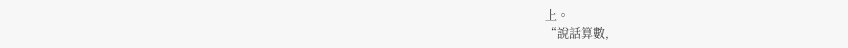上。
“說話算數,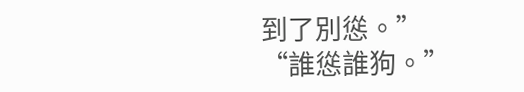到了別慫。”
“誰慫誰狗。”